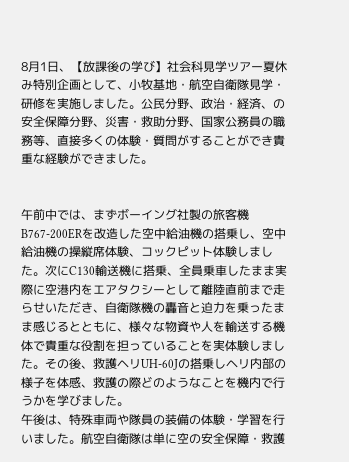8月1日、【放課後の学び】社会科見学ツアー夏休み特別企画として、小牧基地・航空自衛隊見学・研修を実施しました。公民分野、政治・経済、の安全保障分野、災害・救助分野、国家公務員の職務等、直接多くの体験・質問がすることができ貴重な経験ができました。


午前中では、まずボーイング社製の旅客機B767-200ERを改造した空中給油機の搭乗し、空中給油機の操縦席体験、コックピット体験しました。次にC130輸送機に搭乗、全員乗車したまま実際に空港内をエアタクシーとして離陸直前まで走らせいただき、自衛隊機の轟音と迫力を乗ったまま感じるとともに、様々な物資や人を輸送する機体で貴重な役割を担っていることを実体験しました。その後、救護ヘリUH-60Jの搭乗しヘリ内部の様子を体感、救護の際どのようなことを機内で行うかを学びました。
午後は、特殊車両や隊員の装備の体験・学習を行いました。航空自衛隊は単に空の安全保障・救護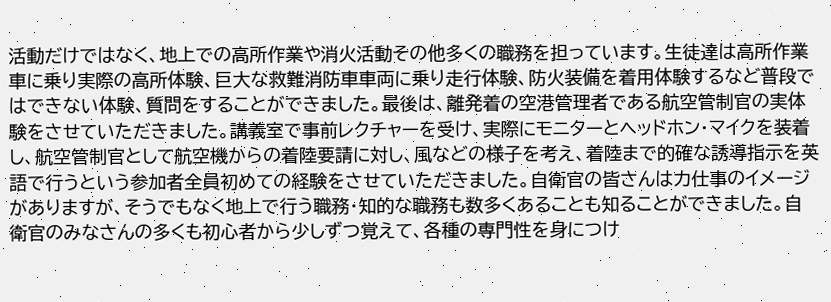活動だけではなく、地上での高所作業や消火活動その他多くの職務を担っています。生徒達は高所作業車に乗り実際の高所体験、巨大な救難消防車車両に乗り走行体験、防火装備を着用体験するなど普段ではできない体験、質問をすることができました。最後は、離発着の空港管理者である航空管制官の実体験をさせていただきました。講義室で事前レクチャーを受け、実際にモニターとヘッドホン・マイクを装着し、航空管制官として航空機からの着陸要請に対し、風などの様子を考え、着陸まで的確な誘導指示を英語で行うという参加者全員初めての経験をさせていただきました。自衛官の皆さんは力仕事のイメージがありますが、そうでもなく地上で行う職務・知的な職務も数多くあることも知ることができました。自衛官のみなさんの多くも初心者から少しずつ覚えて、各種の専門性を身につけ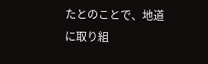たとのことで、地道に取り組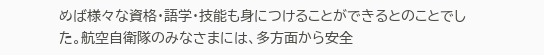めば様々な資格・語学・技能も身につけることができるとのことでした。航空自衛隊のみなさまには、多方面から安全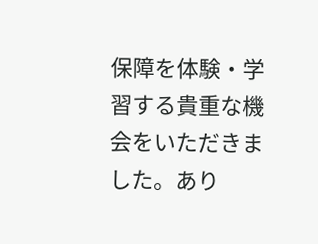保障を体験・学習する貴重な機会をいただきました。あり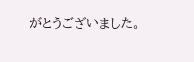がとうございました。